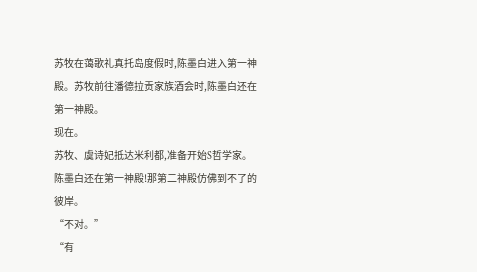苏牧在蔼歌礼真托岛度假时,陈墨白进入第一神殿。苏牧前往潘德拉贡家族酒会时,陈墨白还在第一神殿。
现在。
苏牧、虞诗妃抵达米利都,准备开始S哲学家。
陈墨白还在第一神殿!那第二神殿仿佛到不了的彼岸。
“不对。”
“有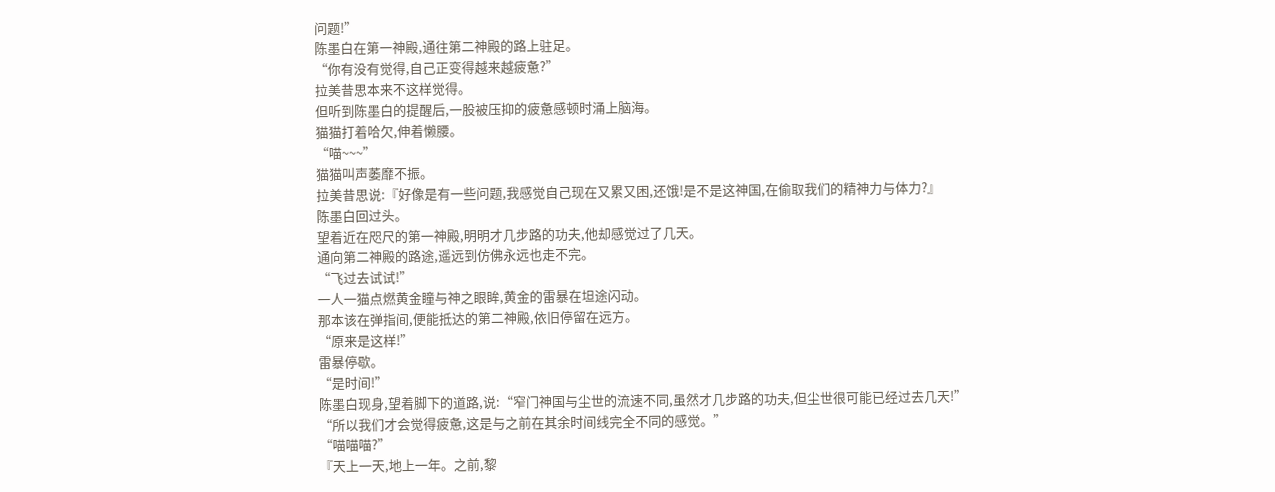问题!”
陈墨白在第一神殿,通往第二神殿的路上驻足。
“你有没有觉得,自己正变得越来越疲惫?”
拉美昔思本来不这样觉得。
但听到陈墨白的提醒后,一股被压抑的疲惫感顿时涌上脑海。
猫猫打着哈欠,伸着懒腰。
“喵~~~”
猫猫叫声萎靡不振。
拉美昔思说:『好像是有一些问题,我感觉自己现在又累又困,还饿!是不是这神国,在偷取我们的精神力与体力?』
陈墨白回过头。
望着近在咫尺的第一神殿,明明才几步路的功夫,他却感觉过了几天。
通向第二神殿的路途,遥远到仿佛永远也走不完。
“飞过去试试!”
一人一猫点燃黄金瞳与神之眼眸,黄金的雷暴在坦途闪动。
那本该在弹指间,便能抵达的第二神殿,依旧停留在远方。
“原来是这样!”
雷暴停歇。
“是时间!”
陈墨白现身,望着脚下的道路,说:“窄门神国与尘世的流速不同,虽然才几步路的功夫,但尘世很可能已经过去几天!”
“所以我们才会觉得疲惫,这是与之前在其余时间线完全不同的感觉。”
“喵喵喵?”
『天上一天,地上一年。之前,黎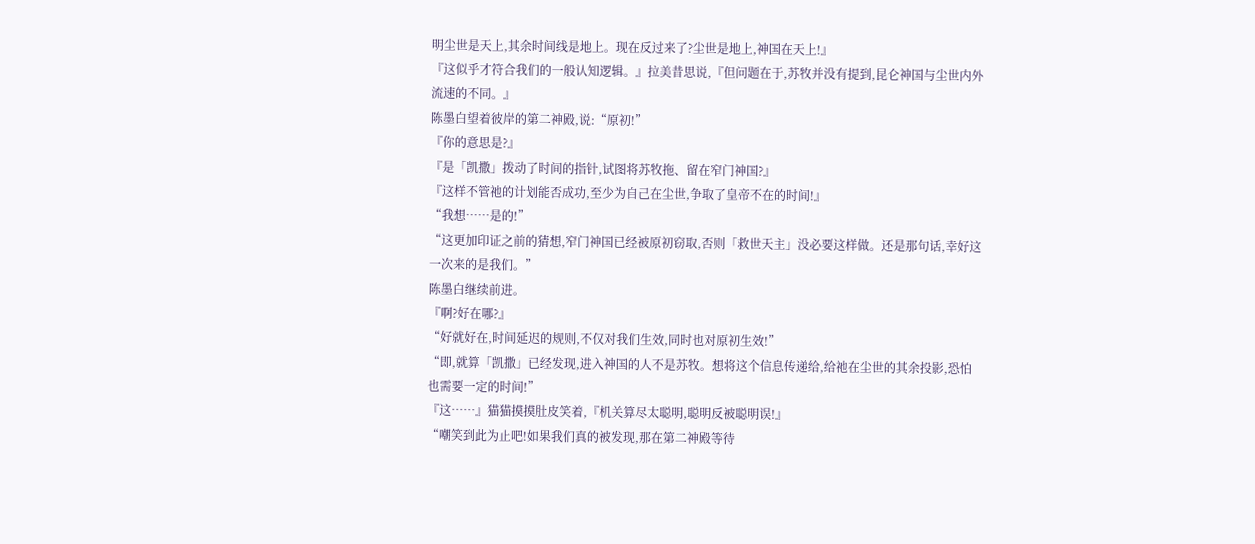明尘世是天上,其余时间线是地上。现在反过来了?尘世是地上,神国在天上!』
『这似乎才符合我们的一般认知逻辑。』拉美昔思说,『但问题在于,苏牧并没有提到,昆仑神国与尘世内外流速的不同。』
陈墨白望着彼岸的第二神殿,说:“原初!”
『你的意思是?』
『是「凯撒」拨动了时间的指针,试图将苏牧拖、留在窄门神国?』
『这样不管祂的计划能否成功,至少为自己在尘世,争取了皇帝不在的时间!』
“我想……是的!”
“这更加印证之前的猜想,窄门神国已经被原初窃取,否则「救世天主」没必要这样做。还是那句话,幸好这一次来的是我们。”
陈墨白继续前进。
『啊?好在哪?』
“好就好在,时间延迟的规则,不仅对我们生效,同时也对原初生效!”
“即,就算「凯撒」已经发现,进入神国的人不是苏牧。想将这个信息传递给,给祂在尘世的其余投影,恐怕也需要一定的时间!”
『这……』猫猫摸摸肚皮笑着,『机关算尽太聪明,聪明反被聪明误!』
“嘲笑到此为止吧!如果我们真的被发现,那在第二神殿等待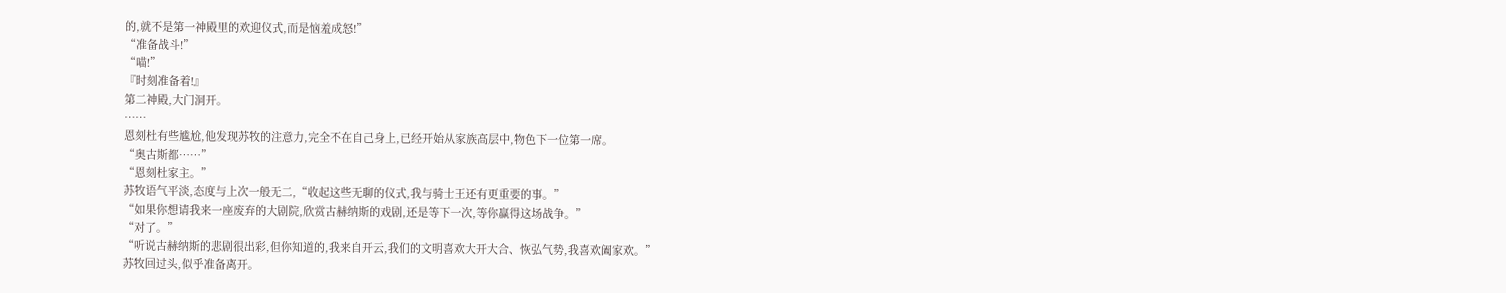的,就不是第一神殿里的欢迎仪式,而是恼羞成怒!”
“准备战斗!”
“喵!”
『时刻准备着!』
第二神殿,大门洞开。
……
恩刻杜有些尴尬,他发现苏牧的注意力,完全不在自己身上,已经开始从家族高层中,物色下一位第一席。
“奥古斯都……”
“恩刻杜家主。”
苏牧语气平淡,态度与上次一般无二,“收起这些无聊的仪式,我与骑士王还有更重要的事。”
“如果你想请我来一座废弃的大剧院,欣赏古赫纳斯的戏剧,还是等下一次,等你赢得这场战争。”
“对了。”
“听说古赫纳斯的悲剧很出彩,但你知道的,我来自开云,我们的文明喜欢大开大合、恢弘气势,我喜欢阖家欢。”
苏牧回过头,似乎准备离开。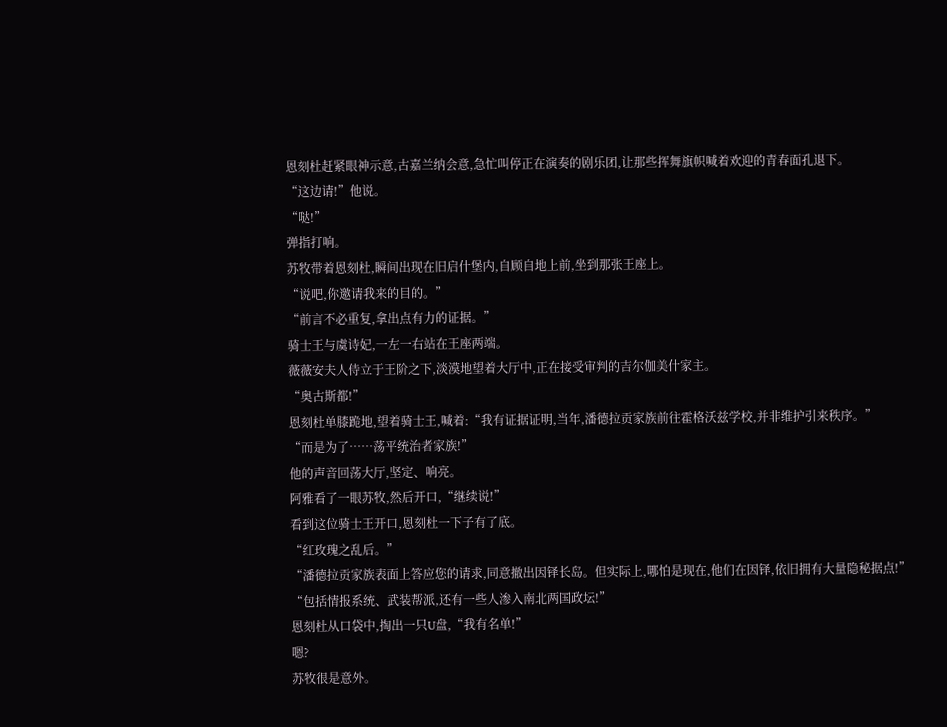恩刻杜赶紧眼神示意,古嘉兰纳会意,急忙叫停正在演奏的剧乐团,让那些挥舞旗帜喊着欢迎的青春面孔退下。
“这边请!”他说。
“哒!”
弹指打响。
苏牧带着恩刻杜,瞬间出现在旧启什堡内,自顾自地上前,坐到那张王座上。
“说吧,你邀请我来的目的。”
“前言不必重复,拿出点有力的证据。”
骑士王与虞诗妃,一左一右站在王座两端。
薇薇安夫人侍立于王阶之下,淡漠地望着大厅中,正在接受审判的吉尔伽美什家主。
“奥古斯都!”
恩刻杜单膝跪地,望着骑士王,喊着:“我有证据证明,当年,潘德拉贡家族前往霍格沃兹学校,并非维护引来秩序。”
“而是为了……荡平统治者家族!”
他的声音回荡大厅,坚定、响亮。
阿雅看了一眼苏牧,然后开口,“继续说!”
看到这位骑士王开口,恩刻杜一下子有了底。
“红玫瑰之乱后。”
“潘德拉贡家族表面上答应您的请求,同意撤出因铎长岛。但实际上,哪怕是现在,他们在因铎,依旧拥有大量隐秘据点!”
“包括情报系统、武装帮派,还有一些人渗入南北两国政坛!”
恩刻杜从口袋中,掏出一只U盘,“我有名单!”
嗯?
苏牧很是意外。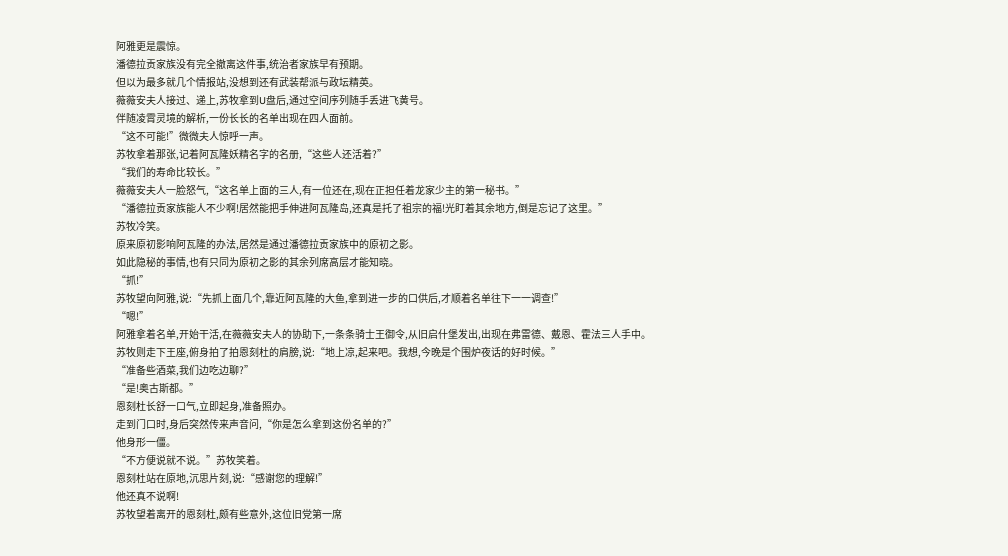阿雅更是震惊。
潘德拉贡家族没有完全撤离这件事,统治者家族早有预期。
但以为最多就几个情报站,没想到还有武装帮派与政坛精英。
薇薇安夫人接过、递上,苏牧拿到U盘后,通过空间序列随手丢进飞黄号。
伴随凌霄灵境的解析,一份长长的名单出现在四人面前。
“这不可能!”微微夫人惊呼一声。
苏牧拿着那张,记着阿瓦隆妖精名字的名册,“这些人还活着?”
“我们的寿命比较长。”
薇薇安夫人一脸怒气,“这名单上面的三人,有一位还在,现在正担任着龙家少主的第一秘书。”
“潘德拉贡家族能人不少啊!居然能把手伸进阿瓦隆岛,还真是托了祖宗的福!光盯着其余地方,倒是忘记了这里。”
苏牧冷笑。
原来原初影响阿瓦隆的办法,居然是通过潘德拉贡家族中的原初之影。
如此隐秘的事情,也有只同为原初之影的其余列席高层才能知晓。
“抓!”
苏牧望向阿雅,说:“先抓上面几个,靠近阿瓦隆的大鱼,拿到进一步的口供后,才顺着名单往下一一调查!”
“嗯!”
阿雅拿着名单,开始干活,在薇薇安夫人的协助下,一条条骑士王御令,从旧启什堡发出,出现在弗雷德、戴恩、霍法三人手中。
苏牧则走下王座,俯身拍了拍恩刻杜的肩膀,说:“地上凉,起来吧。我想,今晚是个围炉夜话的好时候。”
“准备些酒菜,我们边吃边聊?”
“是!奥古斯都。”
恩刻杜长舒一口气,立即起身,准备照办。
走到门口时,身后突然传来声音问,“你是怎么拿到这份名单的?”
他身形一僵。
“不方便说就不说。”苏牧笑着。
恩刻杜站在原地,沉思片刻,说:“感谢您的理解!”
他还真不说啊!
苏牧望着离开的恩刻杜,颇有些意外,这位旧党第一席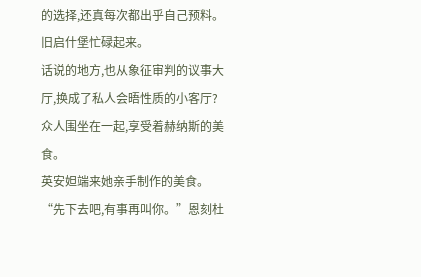的选择,还真每次都出乎自己预料。
旧启什堡忙碌起来。
话说的地方,也从象征审判的议事大厅,换成了私人会晤性质的小客厅?
众人围坐在一起,享受着赫纳斯的美食。
英安妲端来她亲手制作的美食。
“先下去吧,有事再叫你。”恩刻杜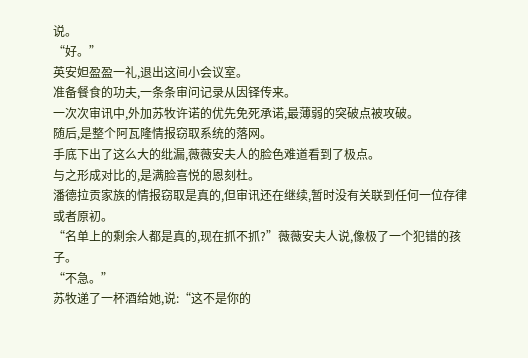说。
“好。”
英安妲盈盈一礼,退出这间小会议室。
准备餐食的功夫,一条条审问记录从因铎传来。
一次次审讯中,外加苏牧许诺的优先免死承诺,最薄弱的突破点被攻破。
随后,是整个阿瓦隆情报窃取系统的落网。
手底下出了这么大的纰漏,薇薇安夫人的脸色难道看到了极点。
与之形成对比的,是满脸喜悦的恩刻杜。
潘德拉贡家族的情报窃取是真的,但审讯还在继续,暂时没有关联到任何一位存律或者原初。
“名单上的剩余人都是真的,现在抓不抓?”薇薇安夫人说,像极了一个犯错的孩子。
“不急。”
苏牧递了一杯酒给她,说:“这不是你的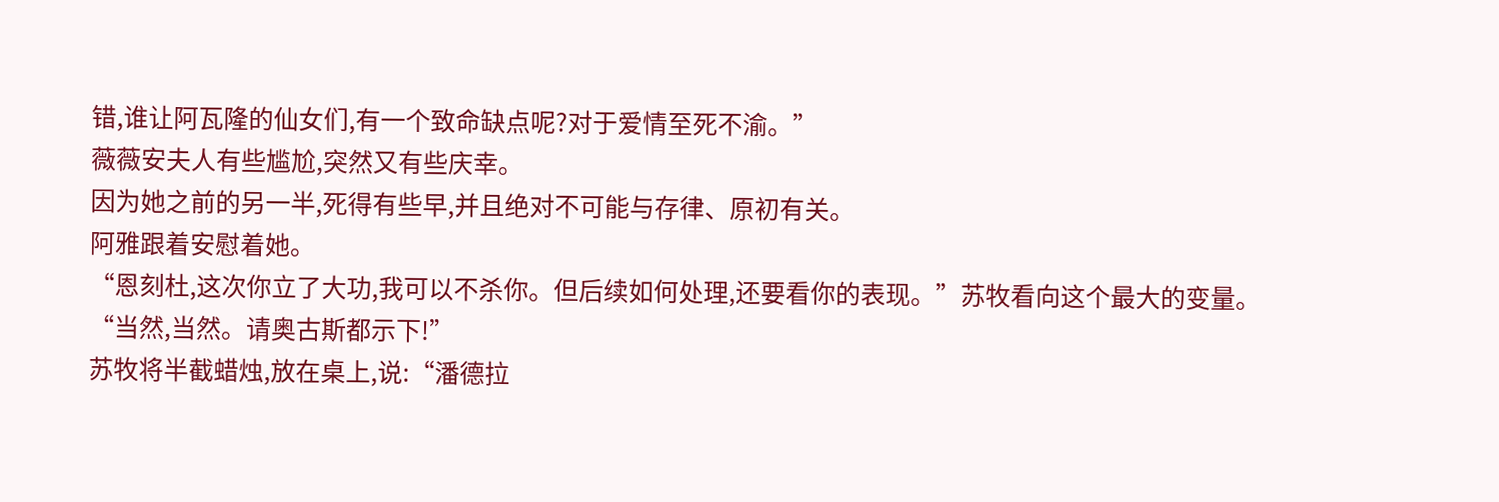错,谁让阿瓦隆的仙女们,有一个致命缺点呢?对于爱情至死不渝。”
薇薇安夫人有些尴尬,突然又有些庆幸。
因为她之前的另一半,死得有些早,并且绝对不可能与存律、原初有关。
阿雅跟着安慰着她。
“恩刻杜,这次你立了大功,我可以不杀你。但后续如何处理,还要看你的表现。”苏牧看向这个最大的变量。
“当然,当然。请奥古斯都示下!”
苏牧将半截蜡烛,放在桌上,说:“潘德拉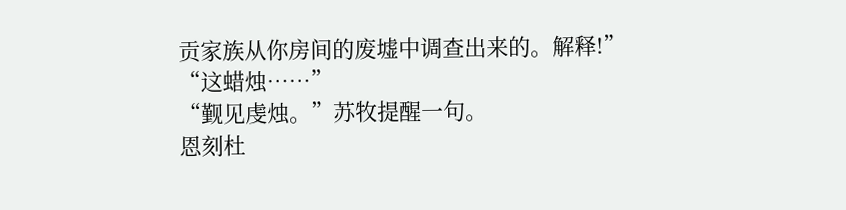贡家族从你房间的废墟中调查出来的。解释!”
“这蜡烛……”
“觐见虔烛。”苏牧提醒一句。
恩刻杜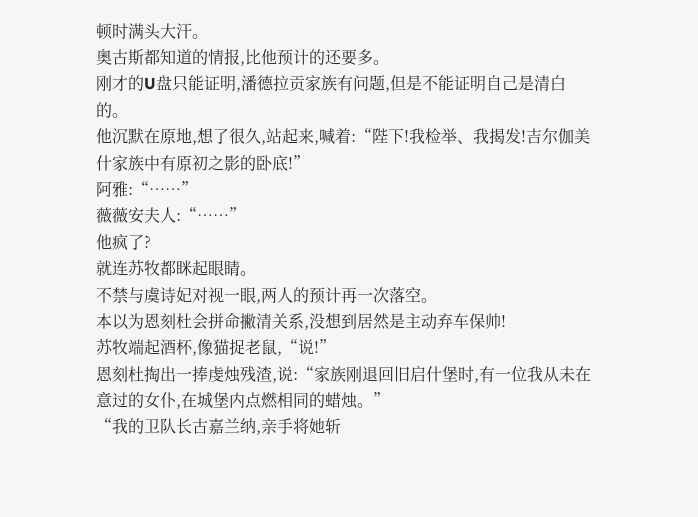顿时满头大汗。
奥古斯都知道的情报,比他预计的还要多。
刚才的U盘只能证明,潘德拉贡家族有问题,但是不能证明自己是清白的。
他沉默在原地,想了很久,站起来,喊着:“陛下!我检举、我揭发!吉尔伽美什家族中有原初之影的卧底!”
阿雅:“……”
薇薇安夫人:“……”
他疯了?
就连苏牧都眯起眼睛。
不禁与虞诗妃对视一眼,两人的预计再一次落空。
本以为恩刻杜会拼命撇清关系,没想到居然是主动弃车保帅!
苏牧端起酒杯,像猫捉老鼠,“说!”
恩刻杜掏出一捧虔烛残渣,说:“家族刚退回旧启什堡时,有一位我从未在意过的女仆,在城堡内点燃相同的蜡烛。”
“我的卫队长古嘉兰纳,亲手将她斩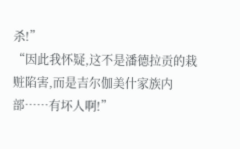杀!”
“因此我怀疑,这不是潘德拉贡的栽赃陷害,而是吉尔伽美什家族内部……有坏人啊!”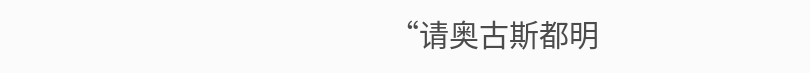“请奥古斯都明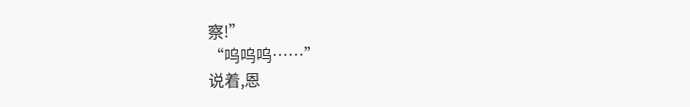察!”
“呜呜呜……”
说着,恩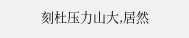刻杜压力山大,居然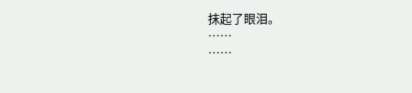抹起了眼泪。
……
……